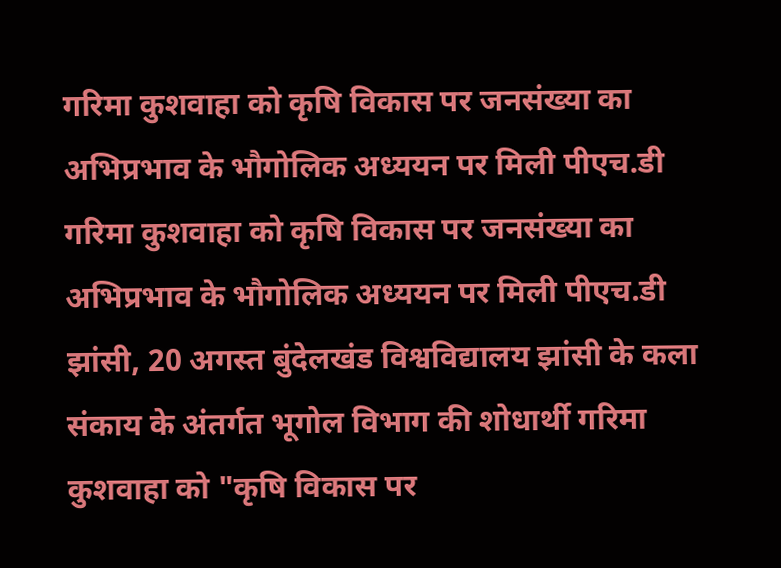गरिमा कुशवाहा को कृषि विकास पर जनसंख्या का अभिप्रभाव के भौगोलिक अध्ययन पर मिली पीएच.डी
गरिमा कुशवाहा को कृषि विकास पर जनसंख्या का अभिप्रभाव के भौगोलिक अध्ययन पर मिली पीएच.डी
झांसी, 20 अगस्त बुंदेलखंड विश्वविद्यालय झांसी के कला संकाय के अंतर्गत भूगोल विभाग की शोधार्थी गरिमा कुशवाहा को "कृषि विकास पर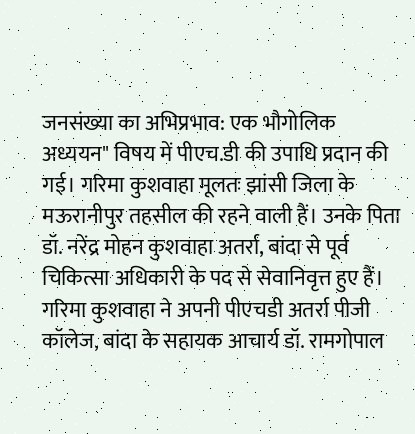जनसंख्या का अभिप्रभाव: एक भौगोलिक अध्ययन" विषय में पीएच.डी की उपाधि प्रदान की गई। गरिमा कुशवाहा मूलतः झांसी जिला के मऊरानीपुर तहसील की रहने वाली हैं। उनके पिता डॉ. नरेंद्र मोहन कुशवाहा अतर्रा, बांदा से पूर्व चिकित्सा अधिकारी के पद से सेवानिवृत्त हुए हैं।
गरिमा कुशवाहा ने अपनी पीएचडी अतर्रा पीजी कॉलेज, बांदा के सहायक आचार्य डॉ. रामगोपाल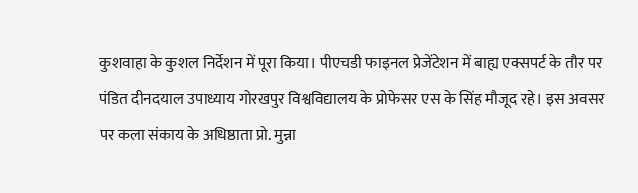कुशवाहा के कुशल निर्देशन में पूरा किया। पीएचडी फाइनल प्रेजेंटेशन में बाह्य एक्सपर्ट के तौर पर पंडित दीनदयाल उपाध्याय गोरखपुर विश्वविद्यालय के प्रोफेसर एस के सिंह मौजूद रहे। इस अवसर पर कला संकाय के अधिष्ठाता प्रो. मुन्ना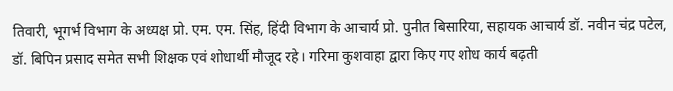तिवारी, भूगर्भ विभाग के अध्यक्ष प्रो. एम. एम. सिंह, हिंदी विभाग के आचार्य प्रो. पुनीत बिसारिया, सहायक आचार्य डॉ. नवीन चंद्र पटेल, डॉ. बिपिन प्रसाद समेत सभी शिक्षक एवं शोधार्थी मौजूद रहे। गरिमा कुशवाहा द्वारा किए गए शोध कार्य बढ़ती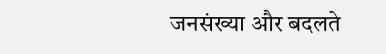जनसंख्या और बदलते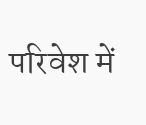परिवेश में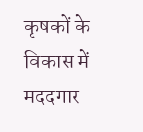कृषकों के विकास में मददगार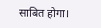साबित होगा।